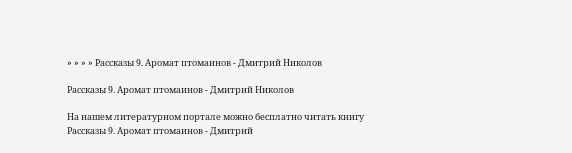» » » » Рассказы 9. Аромат птомаинов - Дмитрий Николов

Рассказы 9. Аромат птомаинов - Дмитрий Николов

На нашем литературном портале можно бесплатно читать книгу Рассказы 9. Аромат птомаинов - Дмитрий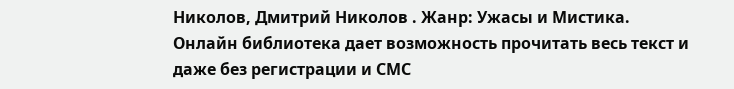Николов, Дмитрий Николов . Жанр: Ужасы и Мистика. Онлайн библиотека дает возможность прочитать весь текст и даже без регистрации и СМС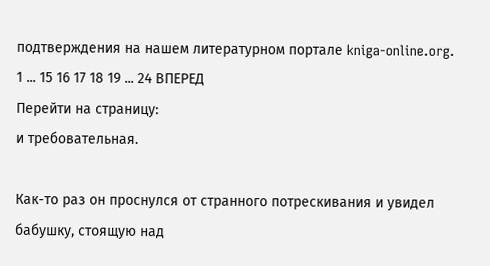подтверждения на нашем литературном портале kniga-online.org.
1 ... 15 16 17 18 19 ... 24 ВПЕРЕД
Перейти на страницу:
и требовательная.

Как-то раз он проснулся от странного потрескивания и увидел бабушку, стоящую над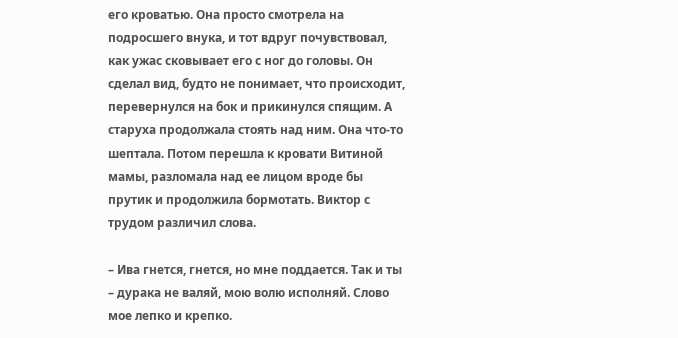его кроватью. Она просто смотрела на подросшего внука, и тот вдруг почувствовал, как ужас сковывает его с ног до головы. Он сделал вид, будто не понимает, что происходит, перевернулся на бок и прикинулся спящим. А старуха продолжала стоять над ним. Она что-то шептала. Потом перешла к кровати Витиной мамы, разломала над ее лицом вроде бы прутик и продолжила бормотать. Виктор с трудом различил слова.

– Ива гнется, гнется, но мне поддается. Так и ты – дурака не валяй, мою волю исполняй. Слово мое лепко и крепко.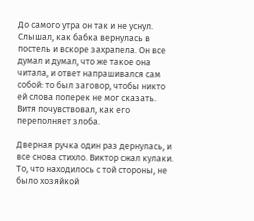До самого утра он так и не уснул. Слышал, как бабка вернулась в постель и вскоре захрапела. Он все думал и думал, что же такое она читала, и ответ напрашивался сам собой: то был заговор, чтобы никто ей слова поперек не мог сказать. Витя почувствовал, как его переполняет злоба.

Дверная ручка один раз дернулась, и все снова стихло. Виктор сжал кулаки. То, что находилось с той стороны, не было хозяйкой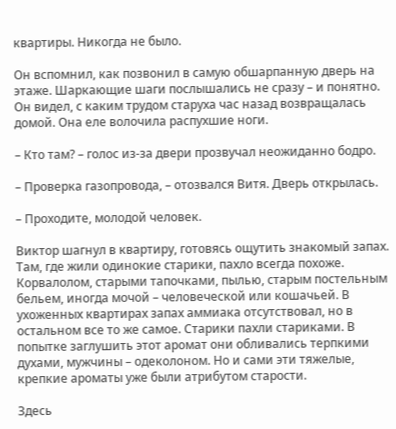квартиры. Никогда не было.

Он вспомнил, как позвонил в самую обшарпанную дверь на этаже. Шаркающие шаги послышались не сразу – и понятно. Он видел, с каким трудом старуха час назад возвращалась домой. Она еле волочила распухшие ноги.

– Кто там? – голос из-за двери прозвучал неожиданно бодро.

– Проверка газопровода, – отозвался Витя. Дверь открылась.

– Проходите, молодой человек.

Виктор шагнул в квартиру, готовясь ощутить знакомый запах. Там, где жили одинокие старики, пахло всегда похоже. Корвалолом, старыми тапочками, пылью, старым постельным бельем, иногда мочой – человеческой или кошачьей. В ухоженных квартирах запах аммиака отсутствовал, но в остальном все то же самое. Старики пахли стариками. В попытке заглушить этот аромат они обливались терпкими духами, мужчины – одеколоном. Но и сами эти тяжелые, крепкие ароматы уже были атрибутом старости.

Здесь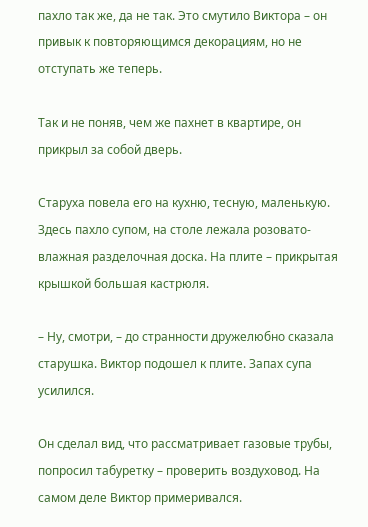пахло так же, да не так. Это смутило Виктора – он привык к повторяющимся декорациям, но не отступать же теперь.

Так и не поняв, чем же пахнет в квартире, он прикрыл за собой дверь.

Старуха повела его на кухню, тесную, маленькую. Здесь пахло супом, на столе лежала розовато-влажная разделочная доска. На плите – прикрытая крышкой большая кастрюля.

– Ну, смотри, – до странности дружелюбно сказала старушка. Виктор подошел к плите. Запах супа усилился.

Он сделал вид, что рассматривает газовые трубы, попросил табуретку – проверить воздуховод. На самом деле Виктор примеривался.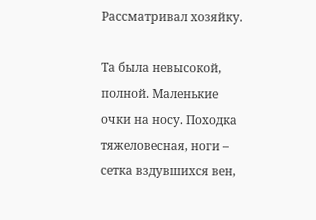Рассматривал хозяйку.

Та была невысокой, полной. Маленькие очки на носу. Походка тяжеловесная, ноги – сетка вздувшихся вен,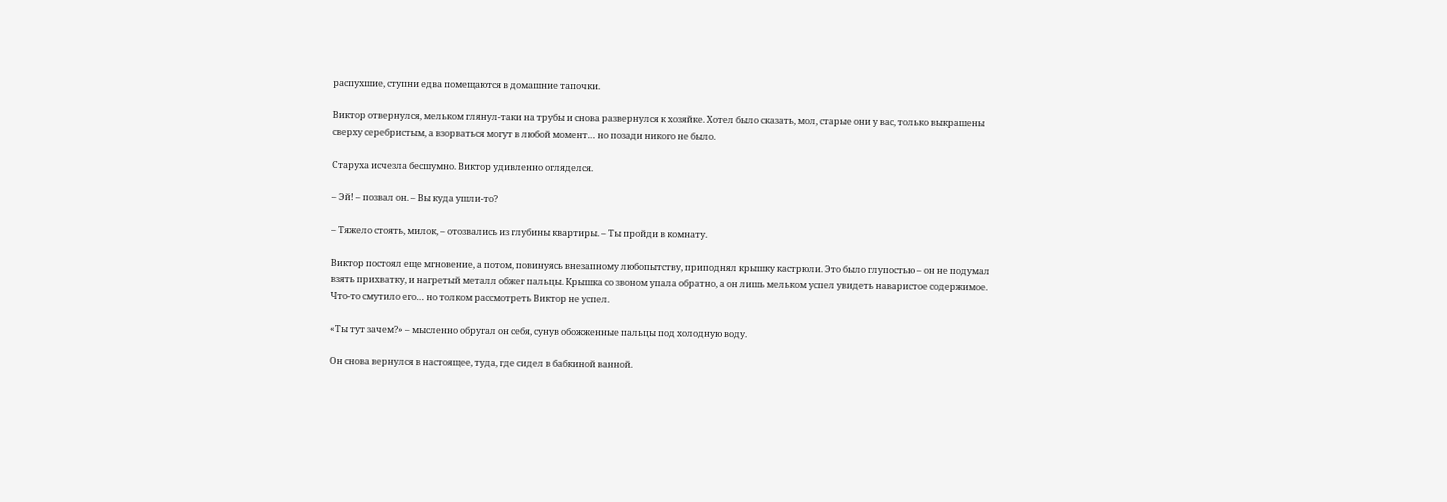распухшие, ступни едва помещаются в домашние тапочки.

Виктор отвернулся, мельком глянул-таки на трубы и снова развернулся к хозяйке. Хотел было сказать, мол, старые они у вас, только выкрашены сверху серебристым, а взорваться могут в любой момент… но позади никого не было.

Старуха исчезла бесшумно. Виктор удивленно огляделся.

– Эй! – позвал он. – Вы куда ушли-то?

– Тяжело стоять, милок, – отозвались из глубины квартиры. – Ты пройди в комнату.

Виктор постоял еще мгновение, а потом, повинуясь внезапному любопытству, приподнял крышку кастрюли. Это было глупостью – он не подумал взять прихватку, и нагретый металл обжег пальцы. Крышка со звоном упала обратно, а он лишь мельком успел увидеть наваристое содержимое. Что-то смутило его… но толком рассмотреть Виктор не успел.

«Ты тут зачем?» – мысленно обругал он себя, сунув обожженные пальцы под холодную воду.

Он снова вернулся в настоящее, туда, где сидел в бабкиной ванной.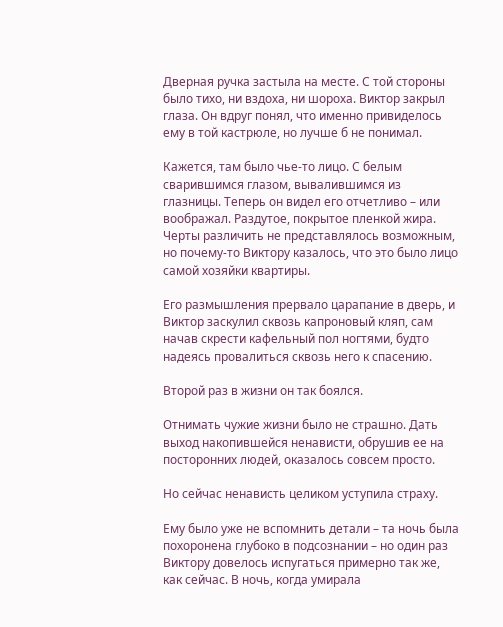Дверная ручка застыла на месте. С той стороны было тихо, ни вздоха, ни шороха. Виктор закрыл глаза. Он вдруг понял, что именно привиделось ему в той кастрюле, но лучше б не понимал.

Кажется, там было чье-то лицо. С белым сварившимся глазом, вывалившимся из глазницы. Теперь он видел его отчетливо – или воображал. Раздутое, покрытое пленкой жира. Черты различить не представлялось возможным, но почему-то Виктору казалось, что это было лицо самой хозяйки квартиры.

Его размышления прервало царапание в дверь, и Виктор заскулил сквозь капроновый кляп, сам начав скрести кафельный пол ногтями, будто надеясь провалиться сквозь него к спасению.

Второй раз в жизни он так боялся.

Отнимать чужие жизни было не страшно. Дать выход накопившейся ненависти, обрушив ее на посторонних людей, оказалось совсем просто.

Но сейчас ненависть целиком уступила страху.

Ему было уже не вспомнить детали – та ночь была похоронена глубоко в подсознании – но один раз Виктору довелось испугаться примерно так же, как сейчас. В ночь, когда умирала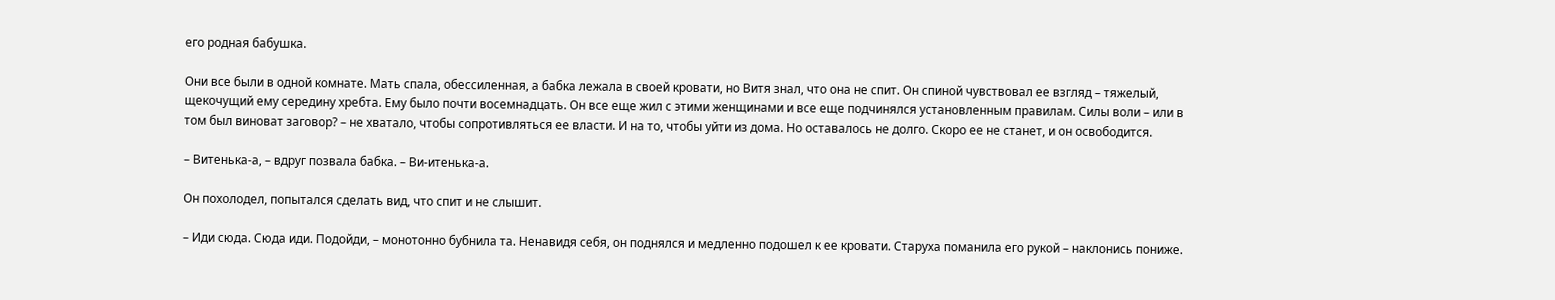его родная бабушка.

Они все были в одной комнате. Мать спала, обессиленная, а бабка лежала в своей кровати, но Витя знал, что она не спит. Он спиной чувствовал ее взгляд – тяжелый, щекочущий ему середину хребта. Ему было почти восемнадцать. Он все еще жил с этими женщинами и все еще подчинялся установленным правилам. Силы воли – или в том был виноват заговор? – не хватало, чтобы сопротивляться ее власти. И на то, чтобы уйти из дома. Но оставалось не долго. Скоро ее не станет, и он освободится.

– Витенька-а, – вдруг позвала бабка. – Ви-итенька-а.

Он похолодел, попытался сделать вид, что спит и не слышит.

– Иди сюда. Сюда иди. Подойди, – монотонно бубнила та. Ненавидя себя, он поднялся и медленно подошел к ее кровати. Старуха поманила его рукой – наклонись пониже.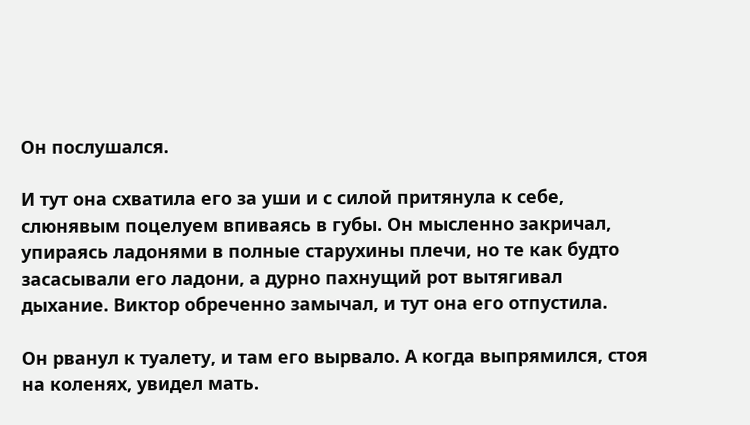Он послушался.

И тут она схватила его за уши и с силой притянула к себе, слюнявым поцелуем впиваясь в губы. Он мысленно закричал, упираясь ладонями в полные старухины плечи, но те как будто засасывали его ладони, а дурно пахнущий рот вытягивал дыхание. Виктор обреченно замычал, и тут она его отпустила.

Он рванул к туалету, и там его вырвало. А когда выпрямился, стоя на коленях, увидел мать.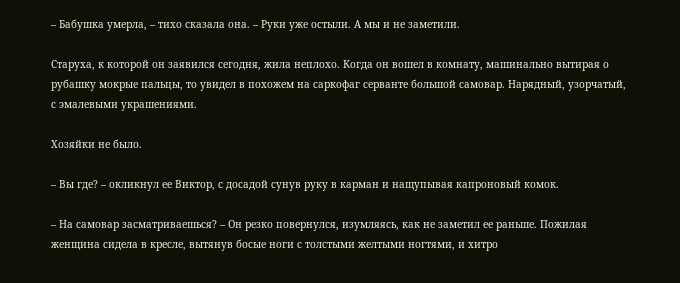– Бабушка умерла, – тихо сказала она. – Руки уже остыли. А мы и не заметили.

Старуха, к которой он заявился сегодня, жила неплохо. Когда он вошел в комнату, машинально вытирая о рубашку мокрые пальцы, то увидел в похожем на саркофаг серванте большой самовар. Нарядный, узорчатый, с эмалевыми украшениями.

Хозяйки не было.

– Вы где? – окликнул ее Виктор, с досадой сунув руку в карман и нащупывая капроновый комок.

– На самовар засматриваешься? – Он резко повернулся, изумляясь, как не заметил ее раньше. Пожилая женщина сидела в кресле, вытянув босые ноги с толстыми желтыми ногтями, и хитро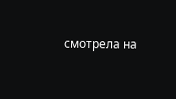смотрела на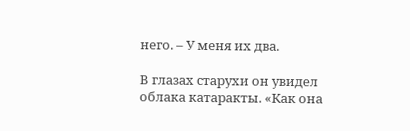него. – У меня их два.

В глазах старухи он увидел облака катаракты. «Как она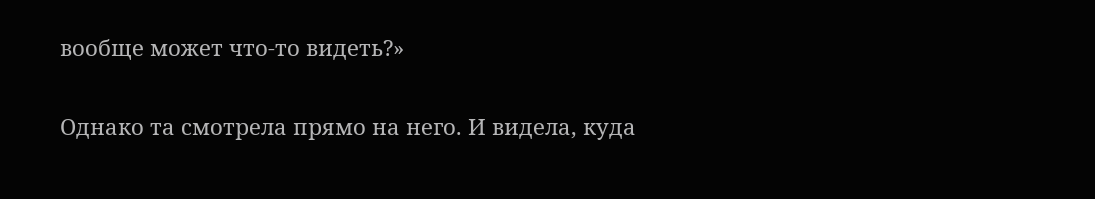вообще может что-то видеть?»

Однако та смотрела прямо на него. И видела, куда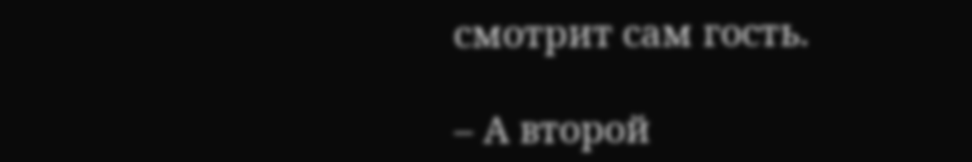смотрит сам гость.

– А второй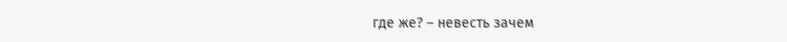где же? – невесть зачем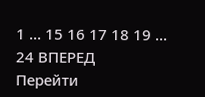1 ... 15 16 17 18 19 ... 24 ВПЕРЕД
Перейти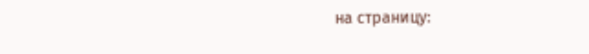на страницу: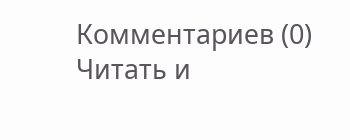Комментариев (0)
Читать и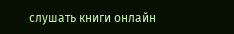слушать книги онлайн